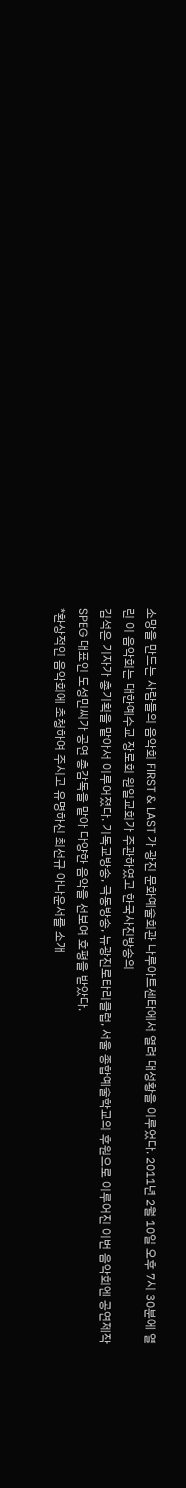소망을 만드는 사람들의 음악회 FIRST & LAST 가 광진 문화예술회관 나루아트센타에서 열려 대성황을 이루었다. 2011년 2월 10일 오후 7시 30분에 열린 이 음악회는 대한예수교 장로회 원일교회가 주관하였고 한국사진방송의
김석은 기자가 총기획을 맡아서 이루어졌다. 기독교방송, 극동방송, 뉴광진로타리클럽, 서울 종합예술학교의 후원으로 이루어진 이번 음악회엔 공연제작 SPEG 대표인 도성민씨가 공연 총감독을 맡아 다양한 음악을 선보여 호평을 받았다.
*환상적인 음악회에 초청하여 주시고 유명하신 최선규 아나운서를 소개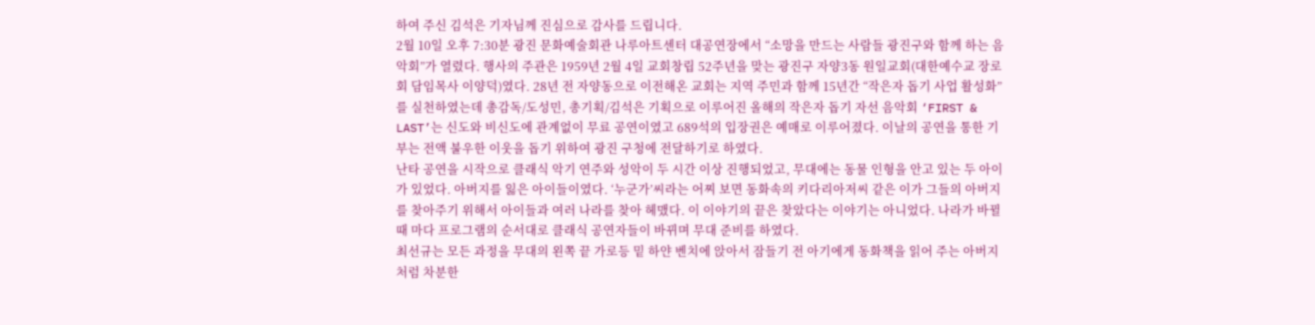하여 주신 김석은 기자님께 진심으로 감사를 드립니다.
2월 10일 오후 7:30분 광진 문화예술회관 나루아트센터 대공연장에서 “소망을 만드는 사람들 광진구와 함께 하는 음악회”가 열렸다. 행사의 주관은 1959년 2월 4일 교회창립 52주년을 맞는 광진구 자양3동 원일교회(대한예수교 장로회 담임목사 이양덕)였다. 28년 전 자양동으로 이전해온 교회는 지역 주민과 함께 15년간 “작은자 돕기 사업 활성화”를 실천하였는데 총감독/도성민, 총기획/김석은 기획으로 이루어진 올해의 작은자 돕기 자선 음악회 ‘FIRST & LAST’는 신도와 비신도에 관계없이 무료 공연이였고 689석의 입장권은 예매로 이루어졌다. 이날의 공연을 통한 기부는 전액 불우한 이웃을 돕기 위하여 광진 구청에 전달하기로 하였다.
난타 공연을 시작으로 클래식 악기 연주와 성악이 두 시간 이상 진행되었고, 무대에는 동물 인형을 안고 있는 두 아이가 있었다. 아버지를 잃은 아이들이였다. ‘누군가’씨라는 어찌 보면 동화속의 키다리아저씨 같은 이가 그들의 아버지를 찾아주기 위해서 아이들과 여러 나라를 찾아 헤맸다. 이 이야기의 끝은 찾았다는 이야기는 아니었다. 나라가 바뀔 때 마다 프로그램의 순서대로 클래식 공연자들이 바뀌며 무대 준비를 하였다.
최선규는 모든 과정을 무대의 왼쪽 끝 가로등 밑 하얀 벤치에 앉아서 잠들기 전 아기에게 동화책을 읽어 주는 아버지처럼 차분한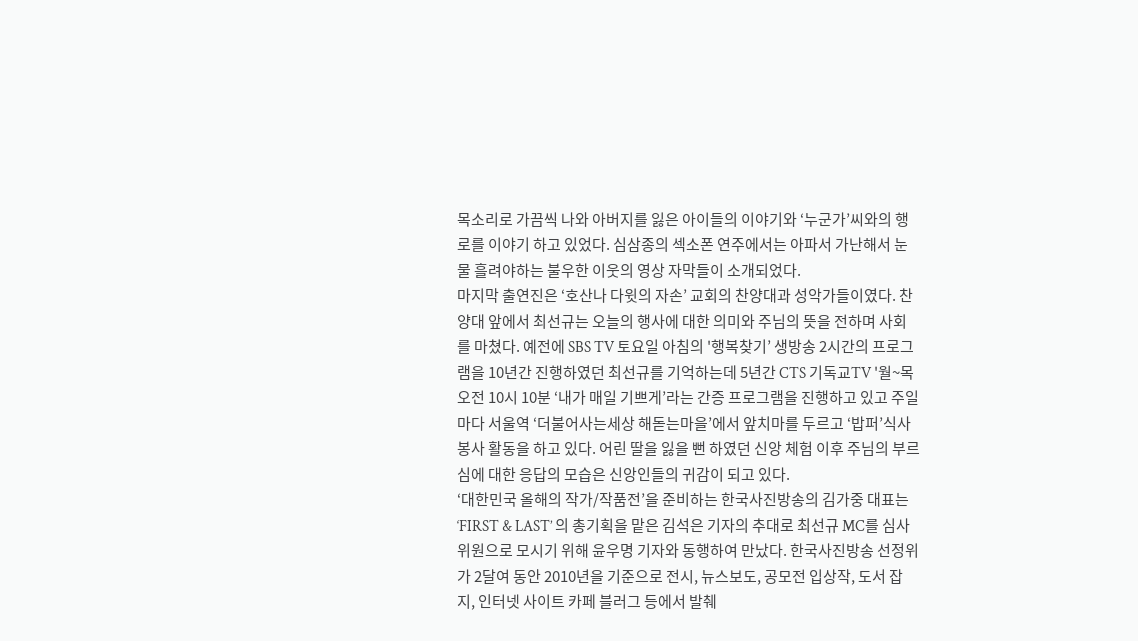목소리로 가끔씩 나와 아버지를 잃은 아이들의 이야기와 ‘누군가’씨와의 행로를 이야기 하고 있었다. 심삼종의 섹소폰 연주에서는 아파서 가난해서 눈물 흘려야하는 불우한 이웃의 영상 자막들이 소개되었다.
마지막 출연진은 ‘호산나 다윗의 자손’ 교회의 찬양대과 성악가들이였다. 찬양대 앞에서 최선규는 오늘의 행사에 대한 의미와 주님의 뜻을 전하며 사회를 마쳤다. 예전에 SBS TV 토요일 아침의 '행복찾기’ 생방송 2시간의 프로그램을 10년간 진행하였던 최선규를 기억하는데 5년간 CTS 기독교TV '월~목 오전 10시 10분 ‘내가 매일 기쁘게’라는 간증 프로그램을 진행하고 있고 주일마다 서울역 ‘더불어사는세상 해돋는마을’에서 앞치마를 두르고 ‘밥퍼’식사 봉사 활동을 하고 있다. 어린 딸을 잃을 뻔 하였던 신앙 체험 이후 주님의 부르심에 대한 응답의 모습은 신앙인들의 귀감이 되고 있다.
‘대한민국 올해의 작가/작품전’을 준비하는 한국사진방송의 김가중 대표는 ‘FIRST & LAST’ 의 총기획을 맡은 김석은 기자의 추대로 최선규 MC를 심사위원으로 모시기 위해 윤우명 기자와 동행하여 만났다. 한국사진방송 선정위가 2달여 동안 2010년을 기준으로 전시, 뉴스보도, 공모전 입상작, 도서 잡지, 인터넷 사이트 카페 블러그 등에서 발췌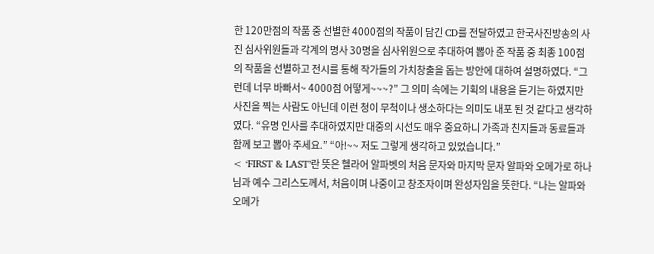한 120만점의 작품 중 선별한 4000점의 작품이 담긴 CD를 전달하였고 한국사진방송의 사진 심사위원들과 각계의 명사 30명을 심사위원으로 추대하여 뽑아 준 작품 중 최종 100점의 작품을 선별하고 전시를 통해 작가들의 가치창출을 돕는 방안에 대하여 설명하였다. “그런데 너무 바빠서~ 4000점 어떻게~~~?” 그 의미 속에는 기획의 내용을 듣기는 하였지만 사진을 찍는 사람도 아닌데 이런 청이 무척이나 생소하다는 의미도 내포 된 것 같다고 생각하였다. “유명 인사를 추대하였지만 대중의 시선도 매우 중요하니 가족과 친지들과 동료들과 함께 보고 뽑아 주세요.” “아!~~ 저도 그렇게 생각하고 있었습니다.”
< ‘FIRST & LAST’란 뜻은 헬라어 알파벳의 처음 문자와 마지막 문자 알파와 오메가로 하나님과 예수 그리스도께서, 처음이며 나중이고 창조자이며 완성자임을 뜻한다. “나는 알파와 오메가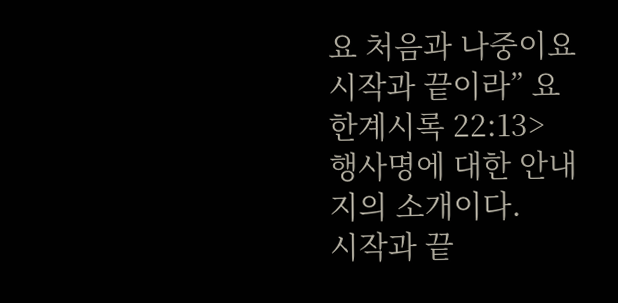요 처음과 나중이요 시작과 끝이라” 요한계시록 22:13> 행사명에 대한 안내지의 소개이다.
시작과 끝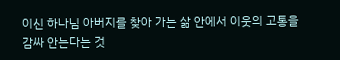이신 하나님 아버지를 찾아 가는 삶 안에서 이웃의 고통을 감싸 안는다는 것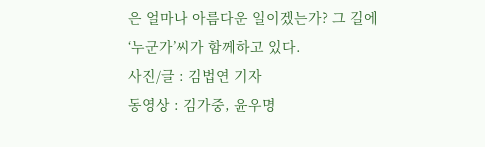은 얼마나 아름다운 일이겠는가? 그 길에 ‘누군가’씨가 함께하고 있다.
사진/글 : 김법연 기자
동영상 : 김가중, 윤우명